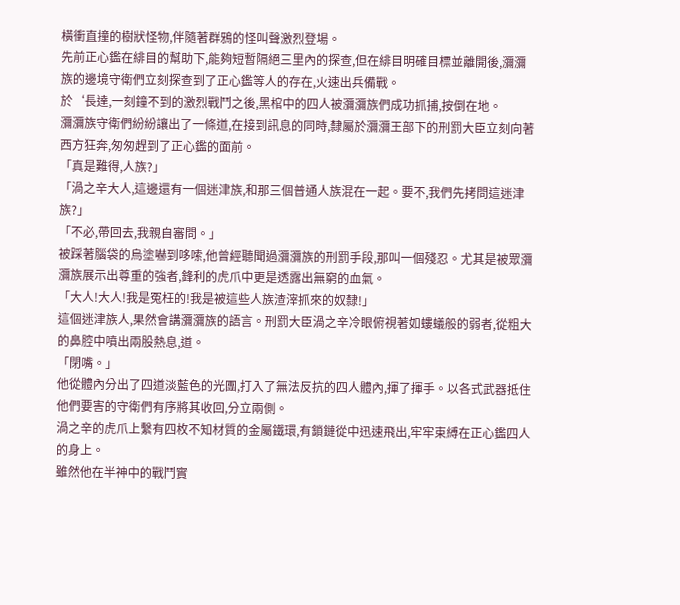橫衝直撞的樹狀怪物,伴隨著群鴉的怪叫聲激烈登場。
先前正心鑑在緋目的幫助下,能夠短暫隔絕三里內的探查,但在緋目明確目標並離開後,瀰瀰族的邊境守衛們立刻探查到了正心鑑等人的存在,火速出兵備戰。
於‘長達,一刻鐘不到的激烈戰鬥之後,黑棺中的四人被瀰瀰族們成功抓捕,按倒在地。
瀰瀰族守衛們紛紛讓出了一條道,在接到訊息的同時,隸屬於瀰瀰王部下的刑罰大臣立刻向著西方狂奔,匆匆趕到了正心鑑的面前。
「真是難得,人族?」
「渦之辛大人,這邊還有一個迷津族,和那三個普通人族混在一起。要不,我們先拷問這迷津族?」
「不必,帶回去,我親自審問。」
被踩著腦袋的烏塗嚇到哆嗦,他曾經聽聞過瀰瀰族的刑罰手段,那叫一個殘忍。尤其是被眾瀰瀰族展示出尊重的強者,鋒利的虎爪中更是透露出無窮的血氣。
「大人!大人!我是冤枉的!我是被這些人族渣滓抓來的奴隸!」
這個迷津族人,果然會講瀰瀰族的語言。刑罰大臣渦之辛冷眼俯視著如螻蟻般的弱者,從粗大的鼻腔中噴出兩股熱息,道。
「閉嘴。」
他從體內分出了四道淡藍色的光團,打入了無法反抗的四人體內,揮了揮手。以各式武器抵住他們要害的守衛們有序將其收回,分立兩側。
渦之辛的虎爪上繫有四枚不知材質的金屬鐵環,有鎖鏈從中迅速飛出,牢牢束縛在正心鑑四人的身上。
雖然他在半神中的戰鬥實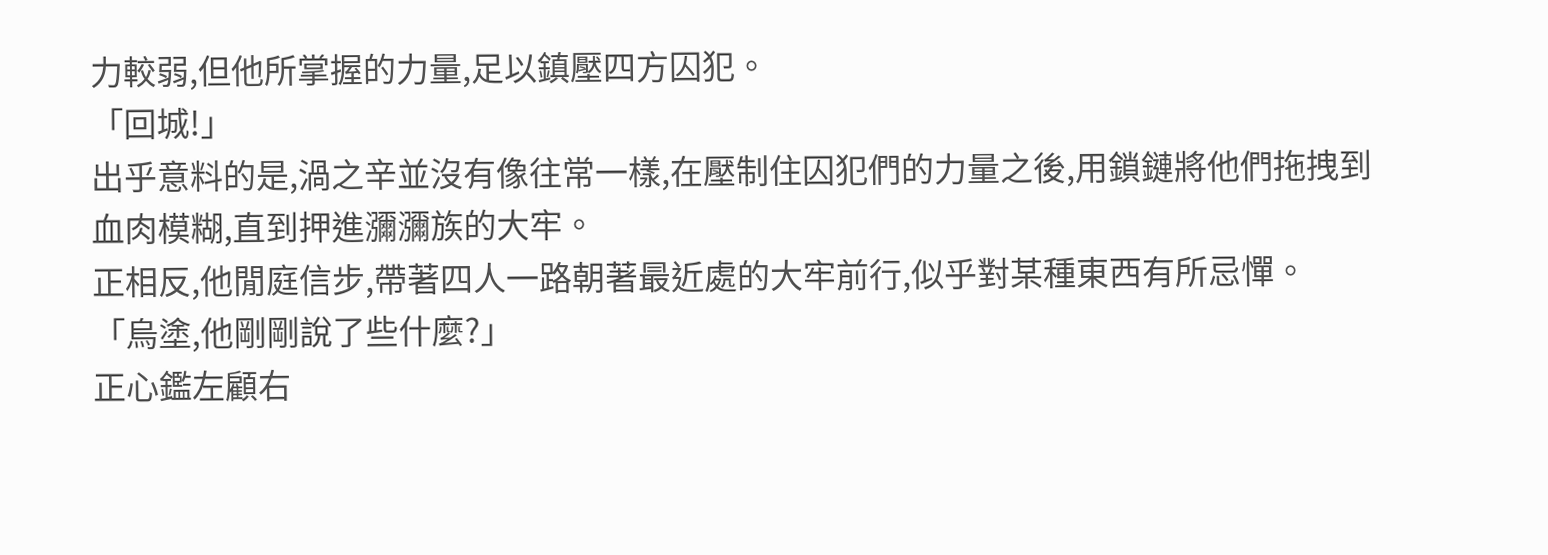力較弱,但他所掌握的力量,足以鎮壓四方囚犯。
「回城!」
出乎意料的是,渦之辛並沒有像往常一樣,在壓制住囚犯們的力量之後,用鎖鏈將他們拖拽到血肉模糊,直到押進瀰瀰族的大牢。
正相反,他閒庭信步,帶著四人一路朝著最近處的大牢前行,似乎對某種東西有所忌憚。
「烏塗,他剛剛說了些什麼?」
正心鑑左顧右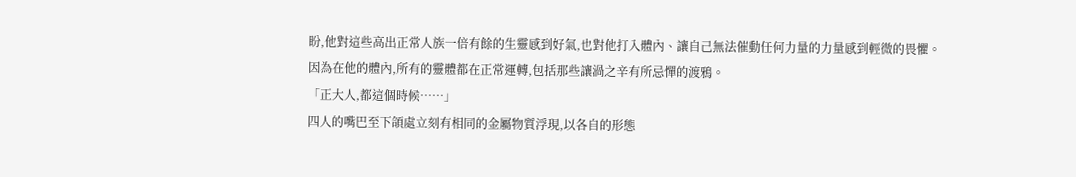盼,他對這些高出正常人族一倍有餘的生靈感到好氣,也對他打入體內、讓自己無法催動任何力量的力量感到輕微的畏懼。
因為在他的體內,所有的靈體都在正常運轉,包括那些讓渦之辛有所忌憚的渡鴉。
「正大人,都這個時候……」
四人的嘴巴至下頜處立刻有相同的金屬物質浮現,以各自的形態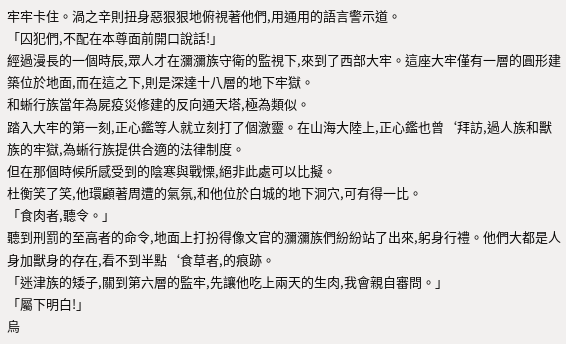牢牢卡住。渦之辛則扭身惡狠狠地俯視著他們,用通用的語言警示道。
「囚犯們,不配在本尊面前開口說話!」
經過漫長的一個時辰,眾人才在瀰瀰族守衛的監視下,來到了西部大牢。這座大牢僅有一層的圓形建築位於地面,而在這之下,則是深達十八層的地下牢獄。
和蜥行族當年為屍疫災修建的反向通天塔,極為類似。
踏入大牢的第一刻,正心鑑等人就立刻打了個激靈。在山海大陸上,正心鑑也曾‘拜訪,過人族和獸族的牢獄,為蜥行族提供合適的法律制度。
但在那個時候所感受到的陰寒與戰慄,絕非此處可以比擬。
杜衡笑了笑,他環顧著周遭的氣氛,和他位於白城的地下洞穴,可有得一比。
「食肉者,聽令。」
聽到刑罰的至高者的命令,地面上打扮得像文官的瀰瀰族們紛紛站了出來,躬身行禮。他們大都是人身加獸身的存在,看不到半點‘食草者,的痕跡。
「迷津族的矮子,關到第六層的監牢,先讓他吃上兩天的生肉,我會親自審問。」
「屬下明白!」
烏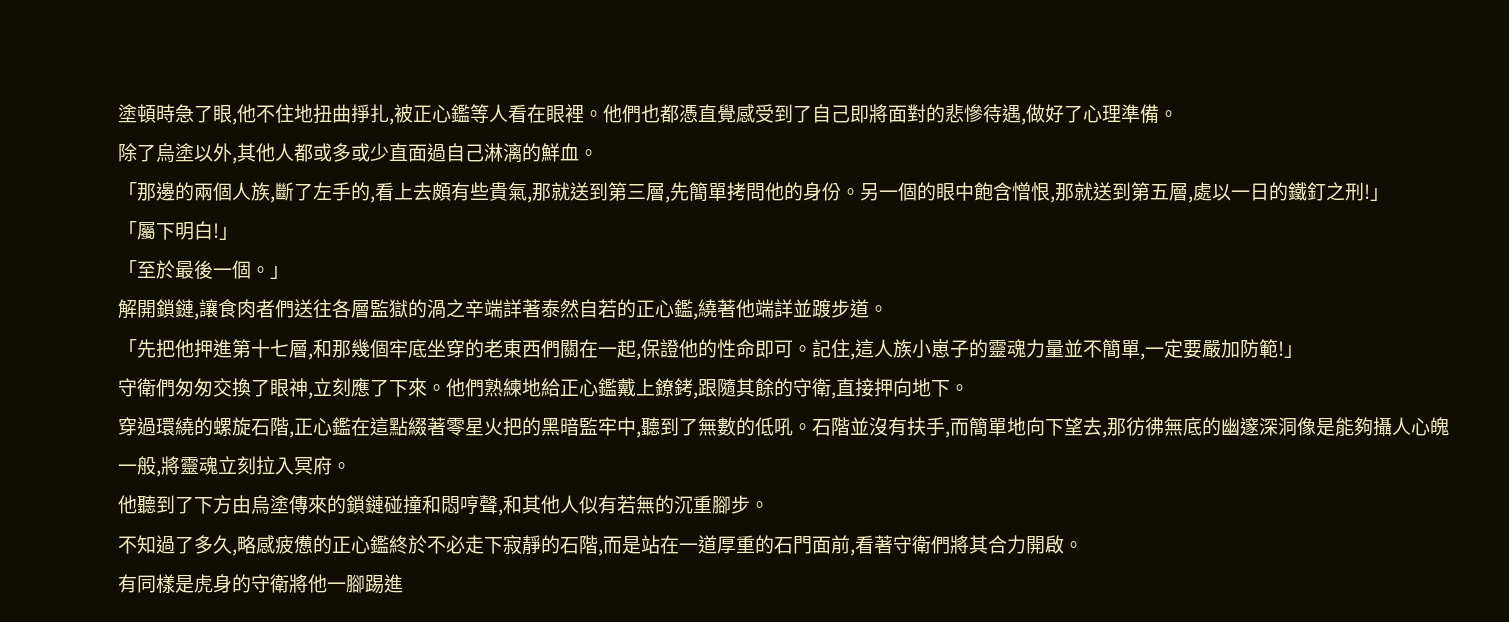塗頓時急了眼,他不住地扭曲掙扎,被正心鑑等人看在眼裡。他們也都憑直覺感受到了自己即將面對的悲慘待遇,做好了心理準備。
除了烏塗以外,其他人都或多或少直面過自己淋漓的鮮血。
「那邊的兩個人族,斷了左手的,看上去頗有些貴氣,那就送到第三層,先簡單拷問他的身份。另一個的眼中飽含憎恨,那就送到第五層,處以一日的鐵釘之刑!」
「屬下明白!」
「至於最後一個。」
解開鎖鏈,讓食肉者們送往各層監獄的渦之辛端詳著泰然自若的正心鑑,繞著他端詳並踱步道。
「先把他押進第十七層,和那幾個牢底坐穿的老東西們關在一起,保證他的性命即可。記住,這人族小崽子的靈魂力量並不簡單,一定要嚴加防範!」
守衛們匆匆交換了眼神,立刻應了下來。他們熟練地給正心鑑戴上鐐銬,跟隨其餘的守衛,直接押向地下。
穿過環繞的螺旋石階,正心鑑在這點綴著零星火把的黑暗監牢中,聽到了無數的低吼。石階並沒有扶手,而簡單地向下望去,那彷彿無底的幽邃深洞像是能夠攝人心魄一般,將靈魂立刻拉入冥府。
他聽到了下方由烏塗傳來的鎖鏈碰撞和悶哼聲,和其他人似有若無的沉重腳步。
不知過了多久,略感疲憊的正心鑑終於不必走下寂靜的石階,而是站在一道厚重的石門面前,看著守衛們將其合力開啟。
有同樣是虎身的守衛將他一腳踢進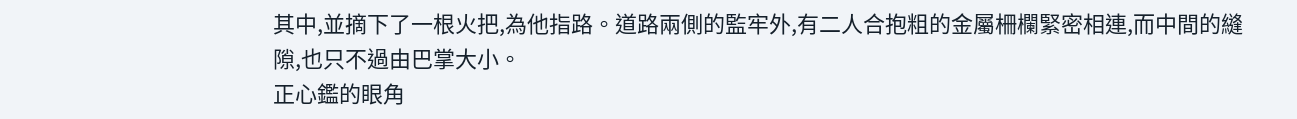其中,並摘下了一根火把,為他指路。道路兩側的監牢外,有二人合抱粗的金屬柵欄緊密相連,而中間的縫隙,也只不過由巴掌大小。
正心鑑的眼角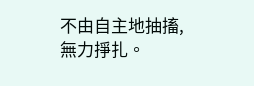不由自主地抽搐,無力掙扎。